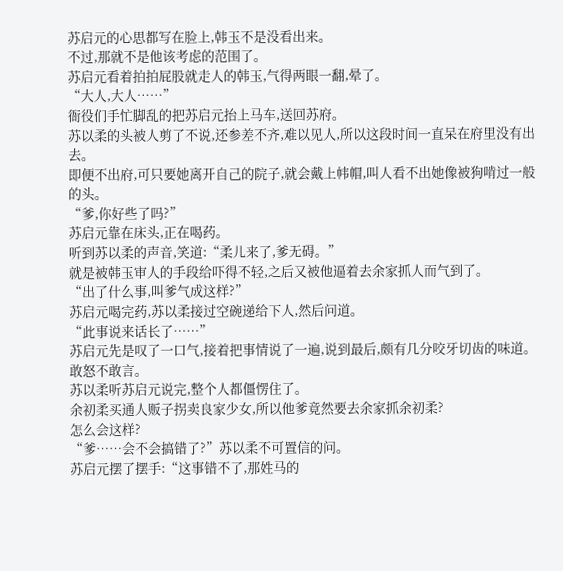苏启元的心思都写在脸上,韩玉不是没看出来。
不过,那就不是他该考虑的范围了。
苏启元看着拍拍屁股就走人的韩玉,气得两眼一翻,晕了。
“大人,大人……”
衙役们手忙脚乱的把苏启元抬上马车,送回苏府。
苏以柔的头被人剪了不说,还参差不齐,难以见人,所以这段时间一直呆在府里没有出去。
即便不出府,可只要她离开自己的院子,就会戴上帏帽,叫人看不出她像被狗啃过一般的头。
“爹,你好些了吗?”
苏启元靠在床头,正在喝药。
听到苏以柔的声音,笑道:“柔儿来了,爹无碍。”
就是被韩玉审人的手段给吓得不轻,之后又被他逼着去余家抓人而气到了。
“出了什么事,叫爹气成这样?”
苏启元喝完药,苏以柔接过空碗递给下人,然后问道。
“此事说来话长了……”
苏启元先是叹了一口气,接着把事情说了一遍,说到最后,颇有几分咬牙切齿的味道。
敢怒不敢言。
苏以柔听苏启元说完,整个人都僵愣住了。
余初柔买通人贩子拐卖良家少女,所以他爹竟然要去余家抓余初柔?
怎么会这样?
“爹……会不会搞错了?”苏以柔不可置信的问。
苏启元摆了摆手:“这事错不了,那姓马的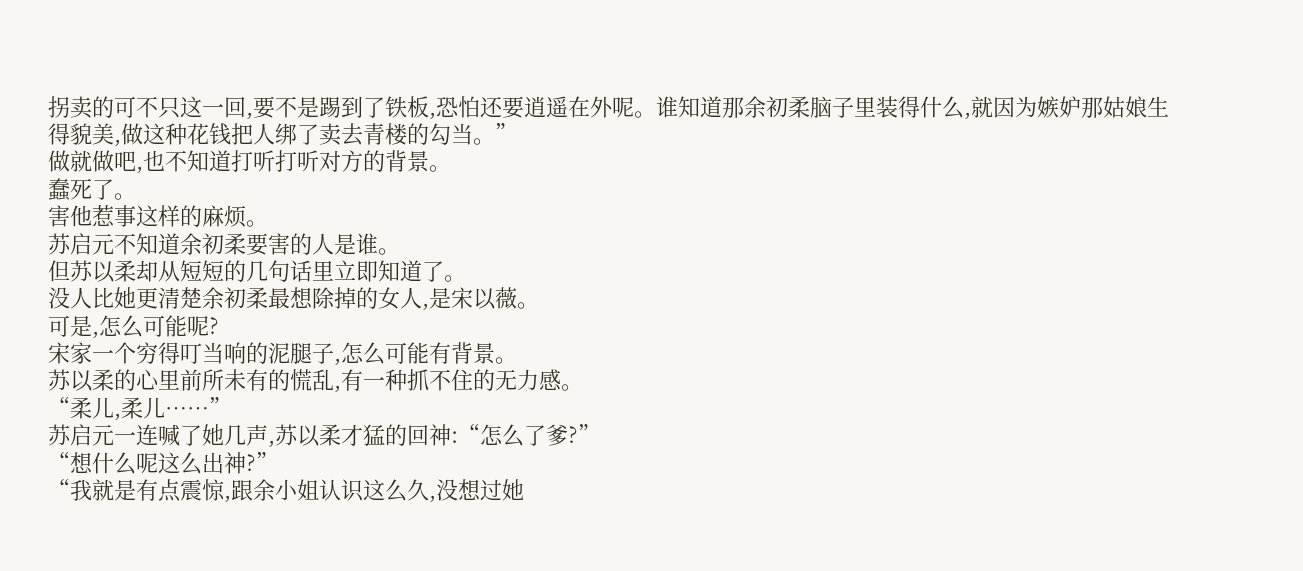拐卖的可不只这一回,要不是踢到了铁板,恐怕还要逍遥在外呢。谁知道那余初柔脑子里装得什么,就因为嫉妒那姑娘生得貌美,做这种花钱把人绑了卖去青楼的勾当。”
做就做吧,也不知道打听打听对方的背景。
蠢死了。
害他惹事这样的麻烦。
苏启元不知道余初柔要害的人是谁。
但苏以柔却从短短的几句话里立即知道了。
没人比她更清楚余初柔最想除掉的女人,是宋以薇。
可是,怎么可能呢?
宋家一个穷得叮当响的泥腿子,怎么可能有背景。
苏以柔的心里前所未有的慌乱,有一种抓不住的无力感。
“柔儿,柔儿……”
苏启元一连喊了她几声,苏以柔才猛的回神:“怎么了爹?”
“想什么呢这么出神?”
“我就是有点震惊,跟余小姐认识这么久,没想过她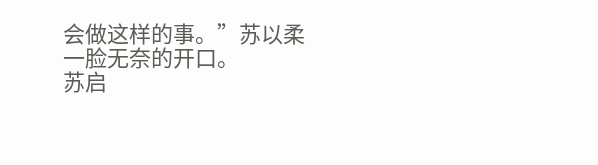会做这样的事。”苏以柔一脸无奈的开口。
苏启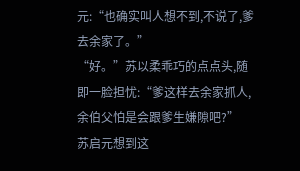元:“也确实叫人想不到,不说了,爹去余家了。”
“好。”苏以柔乖巧的点点头,随即一脸担忧:“爹这样去余家抓人,余伯父怕是会跟爹生嫌隙吧?”
苏启元想到这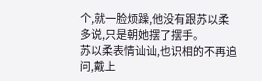个,就一脸烦躁,他没有跟苏以柔多说,只是朝她摆了摆手。
苏以柔表情讪讪,也识相的不再追问,戴上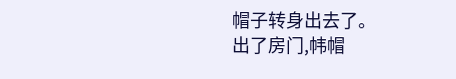帽子转身出去了。
出了房门,帏帽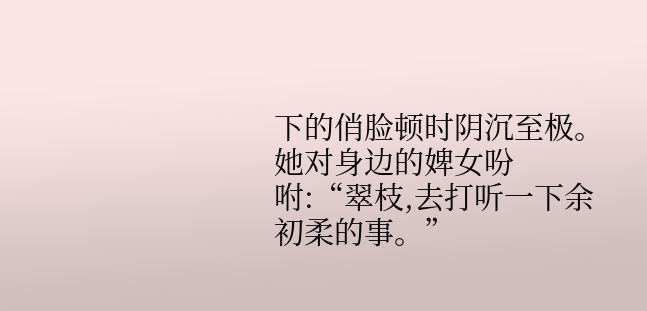下的俏脸顿时阴沉至极。
她对身边的婢女吩咐:“翠枝,去打听一下余初柔的事。”